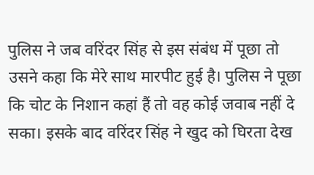पुलिस ने जब वरिंदर सिंह से इस संबंध में पूछा तो उसने कहा कि मेरे साथ मारपीट हुई है। पुलिस ने पूछा कि चोट के निशान कहां हैं तो वह कोई जवाब नहीं दे सका। इसके बाद वरिंदर सिंह ने खुद को घिरता देख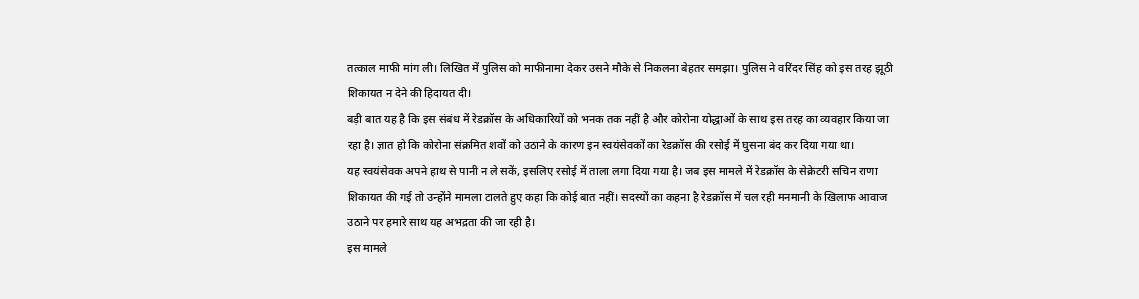तत्काल माफी मांग ली। लिखित में पुलिस को माफीनामा देकर उसने मौके से निकलना बेहतर समझा। पुलिस ने वरिंदर सिंह को इस तरह झूठी शिकायत न देने की हिदायत दी।
बड़ी बात यह है कि इस संबंध में रेडक्रॉस के अधिकारियों को भनक तक नहीं है और कोरोना योद्धाओं के साथ इस तरह का व्यवहार किया जा रहा है। ज्ञात हो कि कोरोना संक्रमित शवों को उठाने के कारण इन स्वयंसेवकों का रेडक्रॉस की रसोई में घुसना बंद कर दिया गया था।
यह स्वयंसेवक अपने हाथ से पानी न ले सकें, इसलिए रसोई में ताला लगा दिया गया है। जब इस मामले में रेडक्रॉस के सेक्रेटरी सचिन राणा शिकायत की गई तो उन्होंने मामला टालते हुए कहा कि कोई बात नहीं। सदस्यों का कहना है रेडक्रॉस में चल रही मनमानी के खिलाफ आवाज उठाने पर हमारे साथ यह अभद्रता की जा रही है।
इस मामले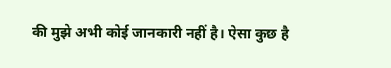की मुझे अभी कोई जानकारी नहीं है। ऐसा कुछ है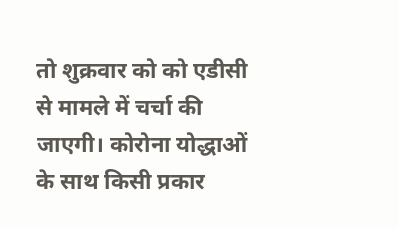तो शुक्रवार को को एडीसी से मामले में चर्चा की जाएगी। कोरोना योद्धाओं के साथ किसी प्रकार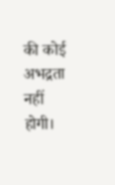की कोई अभद्रता नहीं होगी।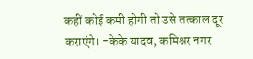कहीं कोई कमी होगी तो उसे तत्काल दूर कराएंगे। -केके यादव, कमिश्नर नगर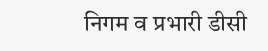निगम व प्रभारी डीसी